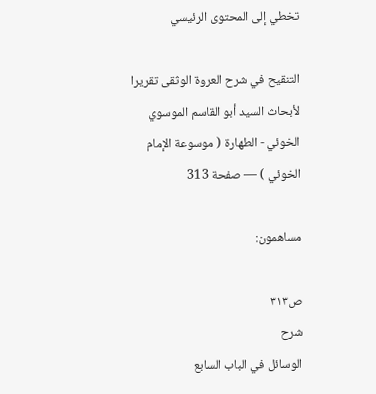تخطي إلى المحتوى الرئيسي

التنقيح في شرح العروة الوثقى تقريرا لأبحاث السيد أبو القاسم الموسوي الخوئي - الطهارة ( موسوعة الإمام الخوئي ) — صفحة 313

مساهمون:

ص٣١٣
شرح
الوسائل في الباب السابع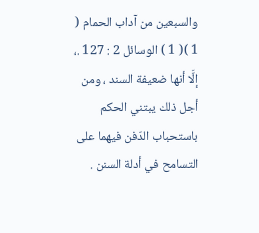والسبعين من آداب الحمام ( 1 )( 1 ) الوسائل 2 : 127 .، إلَّا أنها ضعيفة السند ، ومن أجل ذلك يبتني الحكم باستحباب الدّفن فيهما على التسامح في أدلة السنن .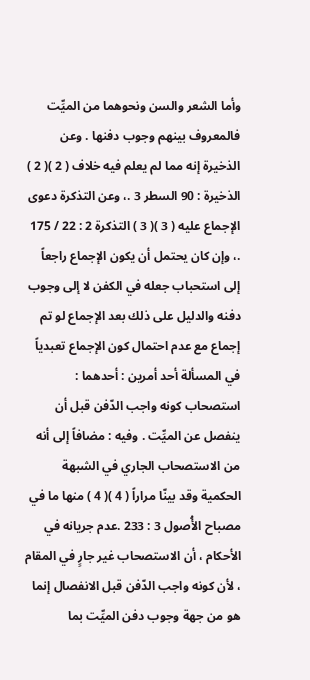وأما الشعر والسن ونحوهما من الميِّت فالمعروف بينهم وجوب دفنها . وعن الذخيرة إنه مما لم يعلم فيه خلاف ( 2 )( 2 ) الذخيرة : 90 السطر 3 .، وعن التذكرة دعوى الإجماع عليه ( 3 )( 3 ) التذكرة 2 : 22 / 175 .، وإن كان يحتمل أن يكون الإجماع راجعاً إلى استحباب جعله في الكفن لا إلى وجوب دفنه والدليل على ذلك بعد الإجماع لو تم إجماع مع عدم احتمال كون الإجماع تعبدياً في المسألة أحد أمرين : أحدهما : استصحاب كونه واجب الدّفن قبل أن ينفصل عن الميِّت . وفيه : مضافاً إلى أنه من الاستصحاب الجاري في الشبهة الحكمية وقد بينّا مراراً ( 4 )( 4 ) منها ما في مصباح الأُصول 3 : 233 .عدم جريانه في الأحكام ، أن الاستصحاب غير جارٍ في المقام ، لأن كونه واجب الدّفن قبل الانفصال إنما هو من جهة وجوب دفن الميِّت بما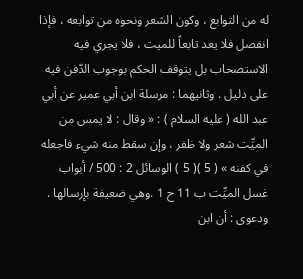له من التوابع ، وكون الشعر ونحوه من توابعه ، فإذا انفصل فلا يعد تابعاً للميت ، فلا يجري فيه الاستصحاب بل يتوقف الحكم بوجوب الدّفن فيه على دليل . وثانيهما : مرسلة ابن أبي عمير عن أبي عبد الله ( عليه السلام ) : « وقال : لا يمس من الميِّت شعر ولا ظفر ، وإن سقط منه شيء فاجعله في كفنه » ( 5 )( 5 ) الوسائل 2 : 500 / أبواب غسل الميِّت ب 11 ح 1 .وهي ضعيفة بإرسالها . ودعوى : أن ابن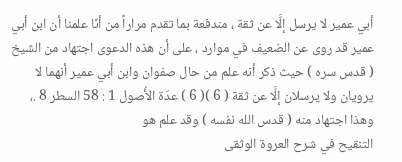أبي عمير لا يرسل إلَّا عن ثقة ، مندفعة بما تقدم مراراً من أنّا علمنا أن ابن أبي عمير قد روى عن الضعيف في موارد ، على أن هذه الدعوى اجتهاد من الشيخ ( قدس سره ) حيث ذكر أنه علم من حال صفوان وابن أبي عمير أنهما لا يرويان ولا يرسلان إلَّا عن ثقة ( 6 )( 6 ) عدّة الأُصول 1 : 58 السطر 8 .، وهذا اجتهاد منه ( قدس الله نفسه ) وقد علم هو
التنقيح في شرح العروة الوثقى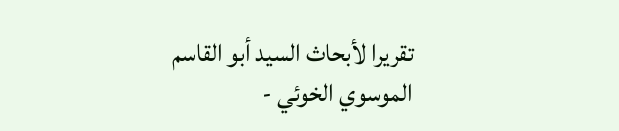تقريرا لأبحاث السيد أبو القاسم الموسوي الخوئي -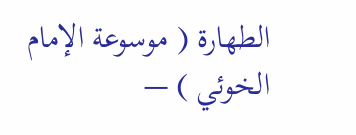الطهارة ( موسوعة الإمام الخوئي ) —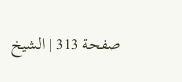صفحة 313 | الشيخ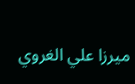ميرزا علي الغروي